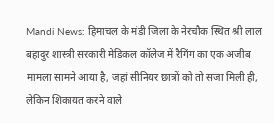Mandi News: हिमाचल के मंडी जिला के नेरचौक स्थित श्री लाल बहादुर शास्त्री सरकारी मेडिकल कॉलेज में रैगिंग का एक अजीब मामला सामने आया है, जहां सीनियर छात्रों को तो सजा मिली ही, लेकिन शिकायत करने वाले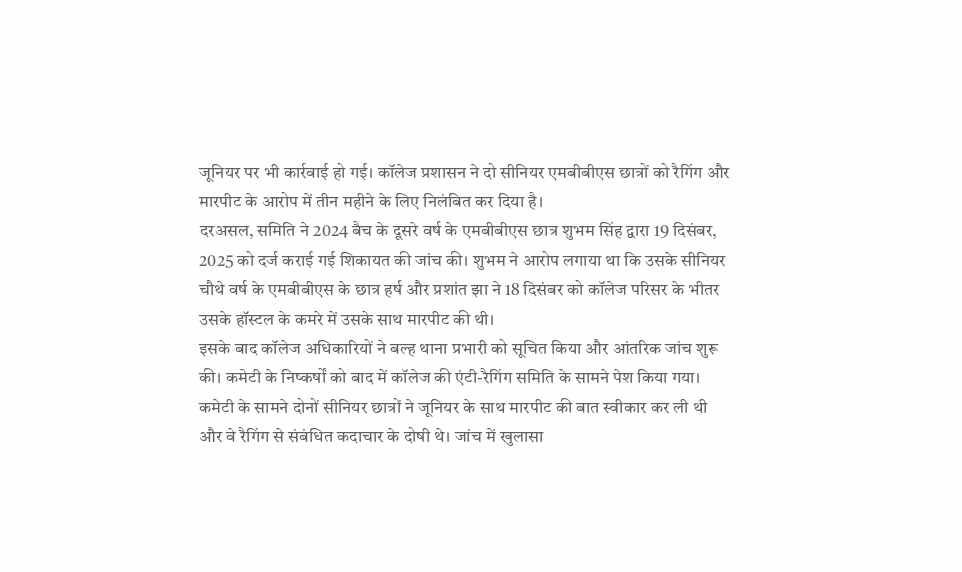जूनियर पर भी कार्रवाई हो गई। कॉलेज प्रशासन ने दो सीनियर एमबीबीएस छात्रों को रैगिंग और मारपीट के आरोप में तीन महीने के लिए निलंबित कर दिया है।
दरअसल, समिति ने 2024 बैच के दूसरे वर्ष के एमबीबीएस छात्र शुभम सिंह द्वारा 19 दिसंबर, 2025 को दर्ज कराई गई शिकायत की जांच की। शुभम ने आरोप लगाया था कि उसके सीनियर चौथे वर्ष के एमबीबीएस के छात्र हर्ष और प्रशांत झा ने 18 दिसंबर को कॉलेज परिसर के भीतर उसके हॉस्टल के कमरे में उसके साथ मारपीट की थी।
इसके बाद कॉलेज अधिकारियों ने बल्ह थाना प्रभारी को सूचित किया और आंतरिक जांच शुरू की। कमेटी के निष्कर्षों को बाद में कॉलेज की एंटी-रैगिंग समिति के सामने पेश किया गया।
कमेटी के सामने दोनों सीनियर छात्रों ने जूनियर के साथ मारपीट की बात स्वीकार कर ली थी और वे रैगिंग से संबंधित कदाचार के दोषी थे। जांच में खुलासा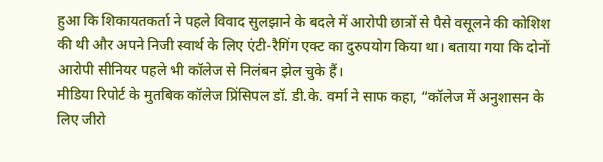हुआ कि शिकायतकर्ता ने पहले विवाद सुलझाने के बदले में आरोपी छात्रों से पैसे वसूलने की कोशिश की थी और अपने निजी स्वार्थ के लिए एंटी-रैगिंग एक्ट का दुरुपयोग किया था। बताया गया कि दोनों आरोपी सीनियर पहले भी कॉलेज से निलंबन झेल चुके हैं।
मीडिया रिपोर्ट के मुतबिक कॉलेज प्रिंसिपल डॉ. डी.के. वर्मा ने साफ कहा, “कॉलेज में अनुशासन के लिए जीरो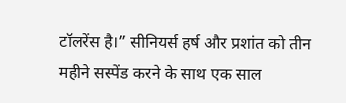टॉलरेंस है।” सीनियर्स हर्ष और प्रशांत को तीन महीने सस्पेंड करने के साथ एक साल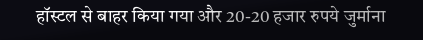हॉस्टल से बाहर किया गया और 20-20 हजार रुपये जुर्माना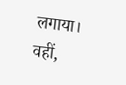लगाया। वहीं,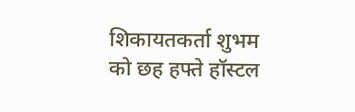शिकायतकर्ता शुभम को छह हफ्ते हॉस्टल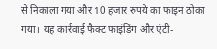से निकाला गया और 10 हजार रुपये का फाइन ठोका गया। यह कार्रवाई फैक्ट फाइंडिंग और एंटी-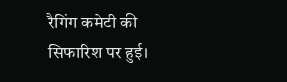रैगिंग कमेटी की सिफारिश पर हुई।